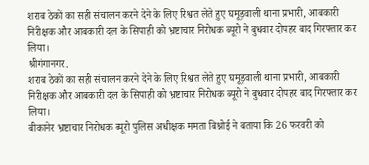शराब ठेकों का सही संचालन करने देने के लिए रिश्वत लेते हुए घमूड़वाली थाना प्रभारी, आबकारी निरीक्षक और आबकारी दल के सिपाही को भ्रष्टाचार निरोधक ब्यूरो ने बुधवार दोपहर बाद गिरफ्तार कर लिया।
श्रीगंगानगर.
शराब ठेकों का सही संचालन करने देने के लिए रिश्वत लेते हुए घमूड़वाली थाना प्रभारी, आबकारी निरीक्षक और आबकारी दल के सिपाही को भ्रष्टाचार निरोधक ब्यूरो ने बुधवार दोपहर बाद गिरफ्तार कर लिया।
बीकानेर भ्रष्टाचार निरोधक ब्यूरो पुलिस अधीक्षक ममता बिश्नोई ने बताया कि 26 फरवरी को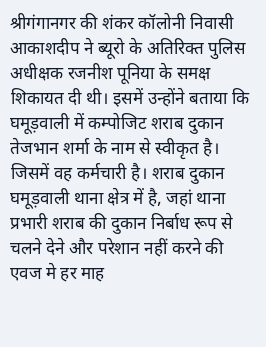श्रीगंगानगर की शंकर कॉलोनी निवासी आकाशदीप ने ब्यूरो के अतिरिक्त पुलिस अधीक्षक रजनीश पूनिया के समक्ष शिकायत दी थी। इसमें उन्होंने बताया कि घमूड़वाली में कम्पोजिट शराब दुकान तेजभान शर्मा के नाम से स्वीकृत है। जिसमें वह कर्मचारी है। शराब दुकान घमूड़वाली थाना क्षेत्र में है, जहां थाना प्रभारी शराब की दुकान निर्बाध रूप से चलने देने और परेशान नहीं करने की एवज मे हर माह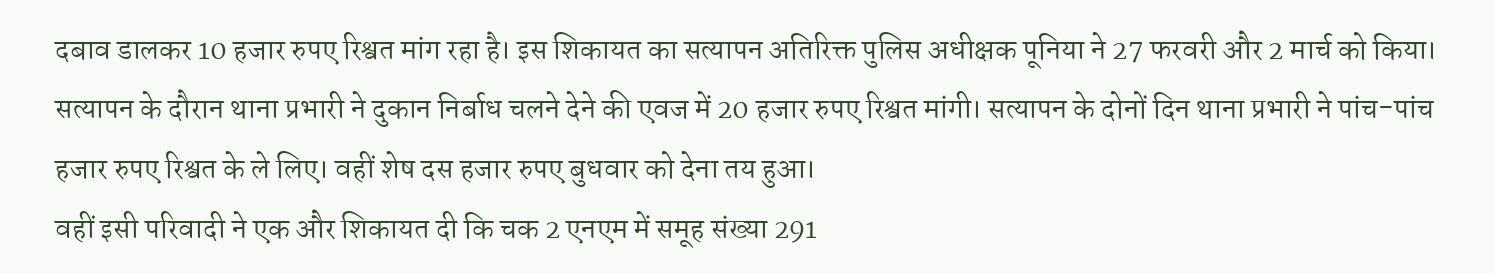दबाव डालकर 10 हजार रुपए रिश्वत मांग रहा है। इस शिकायत का सत्यापन अतिरिक्त पुलिस अधीक्षक पूनिया ने 27 फरवरी और 2 मार्च को किया। सत्यापन के दौरान थाना प्रभारी ने दुकान निर्बाध चलने देने की एवज में 20 हजार रुपए रिश्वत मांगी। सत्यापन के दोनों दिन थाना प्रभारी ने पांच-पांच हजार रुपए रिश्वत के ले लिए। वहीं शेष दस हजार रुपए बुधवार को देना तय हुआ।
वहीं इसी परिवादी ने एक और शिकायत दी कि चक 2 एनएम में समूह संख्या 291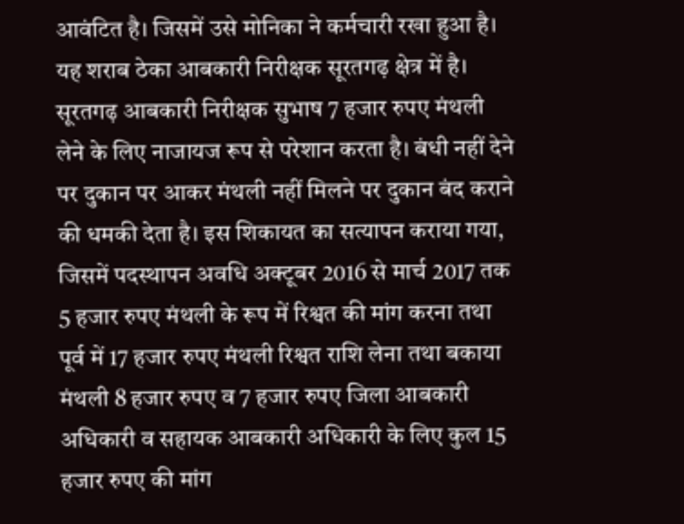आवंटित है। जिसमें उसे मोनिका ने कर्मचारी रखा हुआ है। यह शराब ठेका आबकारी निरीक्षक सूरतगढ़ क्षेत्र में है। सूरतगढ़ आबकारी निरीक्षक सुभाष 7 हजार रुपए मंथली लेने के लिए नाजायज रूप से परेशान करता है। बंधी नहीं देने पर दुकान पर आकर मंथली नहीं मिलने पर दुकान बंद कराने की धमकी देता है। इस शिकायत का सत्यापन कराया गया, जिसमें पदस्थापन अवधि अक्टूबर 2016 से मार्च 2017 तक 5 हजार रुपए मंथली के रूप में रिश्वत की मांग करना तथा पूर्व में 17 हजार रुपए मंथली रिश्वत राशि लेना तथा बकाया मंथली 8 हजार रुपए व 7 हजार रुपए जिला आबकारी अधिकारी व सहायक आबकारी अधिकारी के लिए कुल 15 हजार रुपए की मांग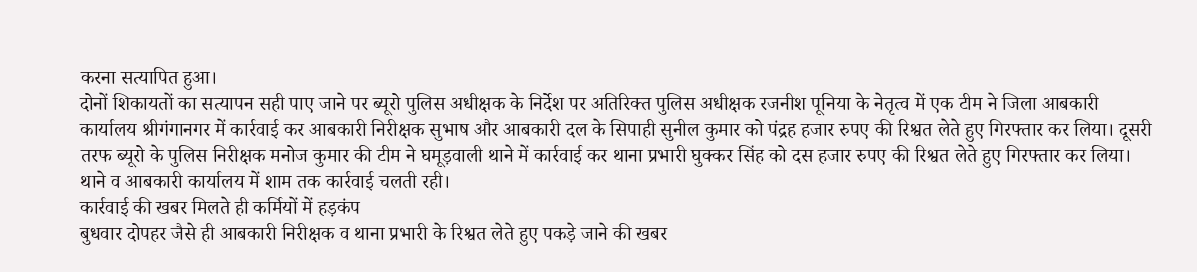करना सत्यापित हुआ।
दोनों शिकायतों का सत्यापन सही पाए जाने पर ब्यूरो पुलिस अधीक्षक के निर्देश पर अतिरिक्त पुलिस अधीक्षक रजनीश पूनिया के नेतृत्व में एक टीम ने जिला आबकारी कार्यालय श्रीगंगानगर में कार्रवाई कर आबकारी निरीक्षक सुभाष और आबकारी दल के सिपाही सुनील कुमार को पंद्रह हजार रुपए की रिश्वत लेते हुए गिरफ्तार कर लिया। दूसरी तरफ ब्यूरो के पुलिस निरीक्षक मनोज कुमार की टीम ने घमूड़वाली थाने में कार्रवाई कर थाना प्रभारी घुक्कर सिंह को दस हजार रुपए की रिश्वत लेते हुए गिरफ्तार कर लिया। थाने व आबकारी कार्यालय में शाम तक कार्रवाई चलती रही।
कार्रवाई की खबर मिलते ही कर्मियों में हड़कंप
बुधवार दोपहर जैसे ही आबकारी निरीक्षक व थाना प्रभारी के रिश्वत लेते हुए पकड़े जाने की खबर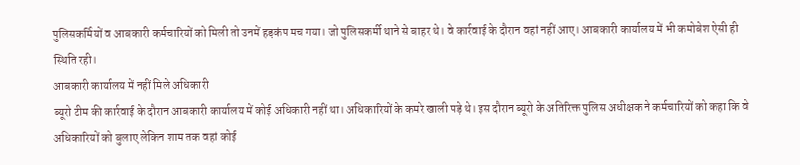पुलिसकर्मियों व आबकारी कर्मचारियों को मिली तो उनमें हड़कंप मच गया। जो पुलिसकर्मी थाने से बाहर थे। वे कार्रवाई के दौरान वहां नहीं आए। आबकारी कार्यालय में भी कमोबेश ऐसी ही स्थिति रही।
आबकारी कार्यालय में नहीं मिले अधिकारी
ब्यूरो टीम की कार्रवाई के दौरान आबकारी कार्यालय में कोई अधिकारी नहीं था। अधिकारियों के कमरे खाली पड़े थे। इस दौरान ब्यूरो के अतिरिक्त पुलिस अधीक्षक ने कर्मचारियों को कहा कि वे अधिकारियों को बुलाए लेकिन शाम तक वहां कोई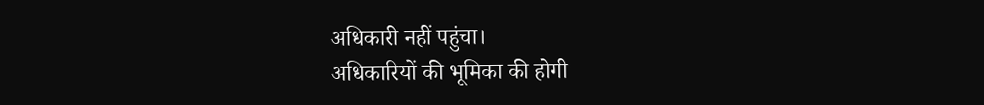अधिकारी नहीं पहुंचा।
अधिकारियों की भूमिका की होगी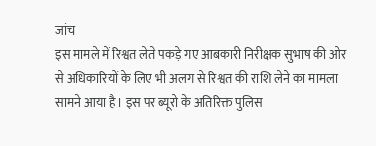जांच
इस मामले में रिश्वत लेते पकड़े गए आबकारी निरीक्षक सुभाष की ओर से अधिकारियों के लिए भी अलग से रिश्वत की राशि लेने का मामला सामने आया है। इस पर ब्यूरो के अतिरिक्त पुलिस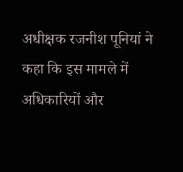अधीक्षक रजनीश पूनियां ने कहा कि इस मामले में अधिकारियों और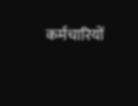कर्मचारियों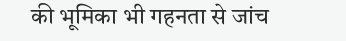की भूमिका भी गहनता से जांच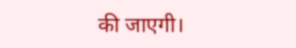की जाएगी।